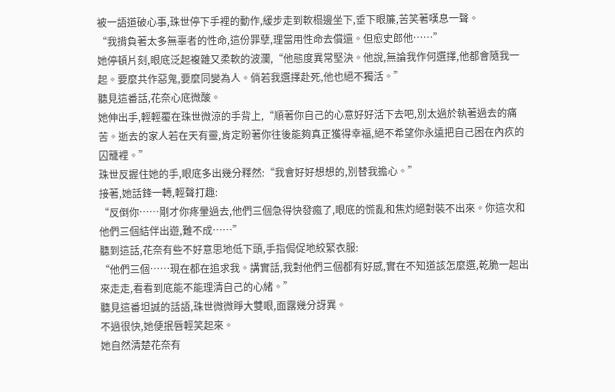被一語道破心事,珠世停下手裡的動作,緩步走到軟榻邊坐下,垂下眼簾,苦笑著嘆息一聲。
“我揹負著太多無辜者的性命,這份罪孽,理當用性命去償還。但愈史郎他……”
她停頓片刻,眼底泛起複雜又柔軟的波瀾,“他態度異常堅決。他說,無論我作何選擇,他都會隨我一起。要麼共作惡鬼,要麼同變為人。倘若我選擇赴死,他也絕不獨活。”
聽見這番話,花奈心底微酸。
她伸出手,輕輕覆在珠世微涼的手背上,“順著你自己的心意好好活下去吧,別太過於執著過去的痛苦。逝去的家人若在天有靈,肯定盼著你往後能夠真正獲得幸福,絕不希望你永遠把自己困在內疚的囚籠裡。”
珠世反握住她的手,眼底多出幾分釋然:“我會好好想想的,別替我擔心。”
接著,她話鋒一轉,輕聲打趣:
“反倒你……剛才你疼暈過去,他們三個急得快發瘋了,眼底的慌亂和焦灼絕對裝不出來。你這次和他們三個結伴出遊,難不成……”
聽到這話,花奈有些不好意思地低下頭,手指侷促地絞緊衣服:
“他們三個……現在都在追求我。講實話,我對他們三個都有好感,實在不知道該怎麼選,乾脆一起出來走走,看看到底能不能理清自己的心緒。”
聽見這番坦誠的話語,珠世微微睜大雙眼,面露幾分訝異。
不過很快,她便抿唇輕笑起來。
她自然清楚花奈有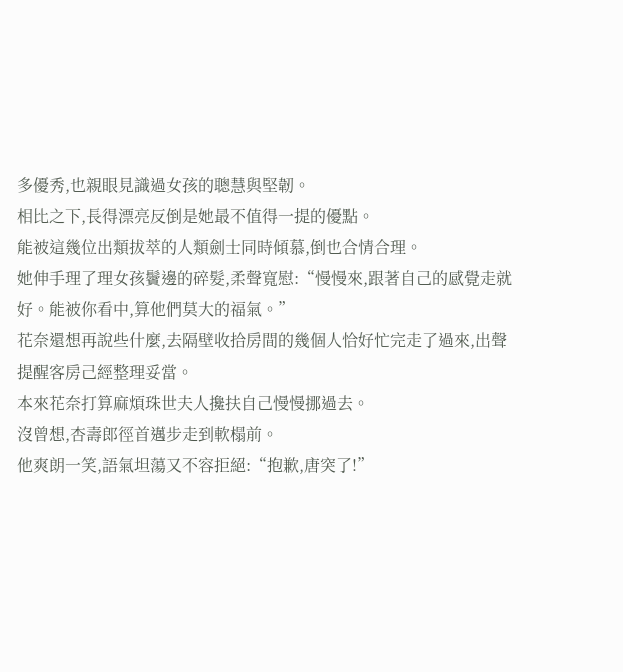多優秀,也親眼見識過女孩的聰慧與堅韌。
相比之下,長得漂亮反倒是她最不值得一提的優點。
能被這幾位出類拔萃的人類劍士同時傾慕,倒也合情合理。
她伸手理了理女孩鬢邊的碎髮,柔聲寬慰:“慢慢來,跟著自己的感覺走就好。能被你看中,算他們莫大的福氣。”
花奈還想再說些什麼,去隔壁收拾房間的幾個人恰好忙完走了過來,出聲提醒客房己經整理妥當。
本來花奈打算麻煩珠世夫人攙扶自己慢慢挪過去。
沒曾想,杏壽郎徑首邁步走到軟榻前。
他爽朗一笑,語氣坦蕩又不容拒絕:“抱歉,唐突了!”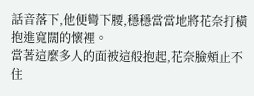話音落下,他便彎下腰,穩穩當當地將花奈打橫抱進寬闊的懷裡。
當著這麼多人的面被這般抱起,花奈臉頰止不住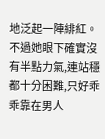地泛起一陣緋紅。
不過她眼下確實沒有半點力氣,連站穩都十分困難,只好乖乖靠在男人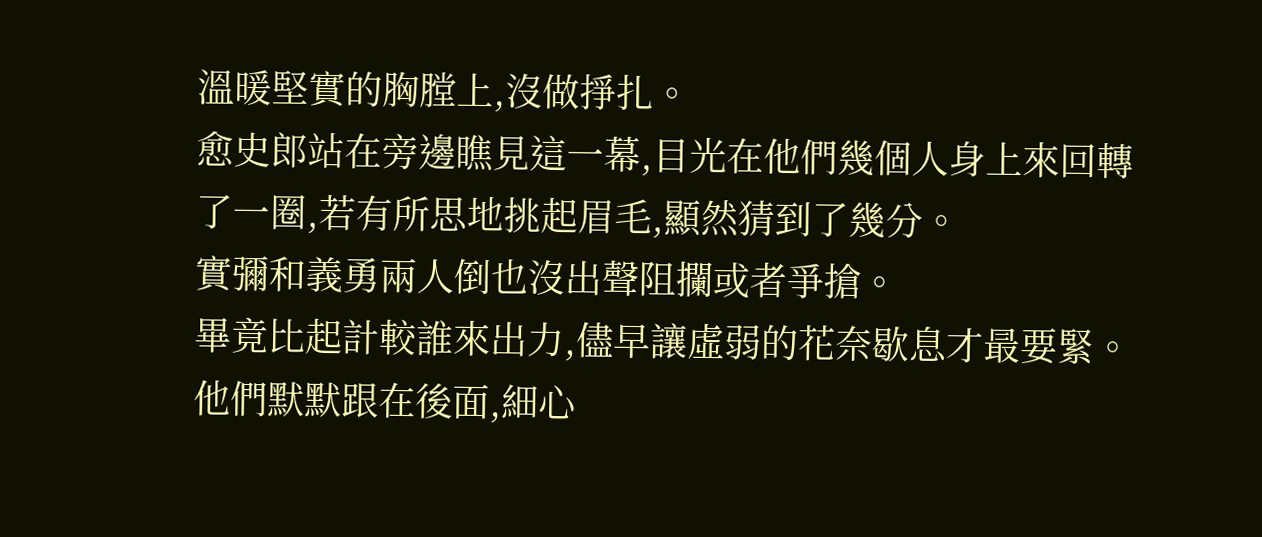溫暖堅實的胸膛上,沒做掙扎。
愈史郎站在旁邊瞧見這一幕,目光在他們幾個人身上來回轉了一圈,若有所思地挑起眉毛,顯然猜到了幾分。
實彌和義勇兩人倒也沒出聲阻攔或者爭搶。
畢竟比起計較誰來出力,儘早讓虛弱的花奈歇息才最要緊。
他們默默跟在後面,細心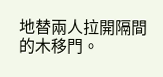地替兩人拉開隔間的木移門。